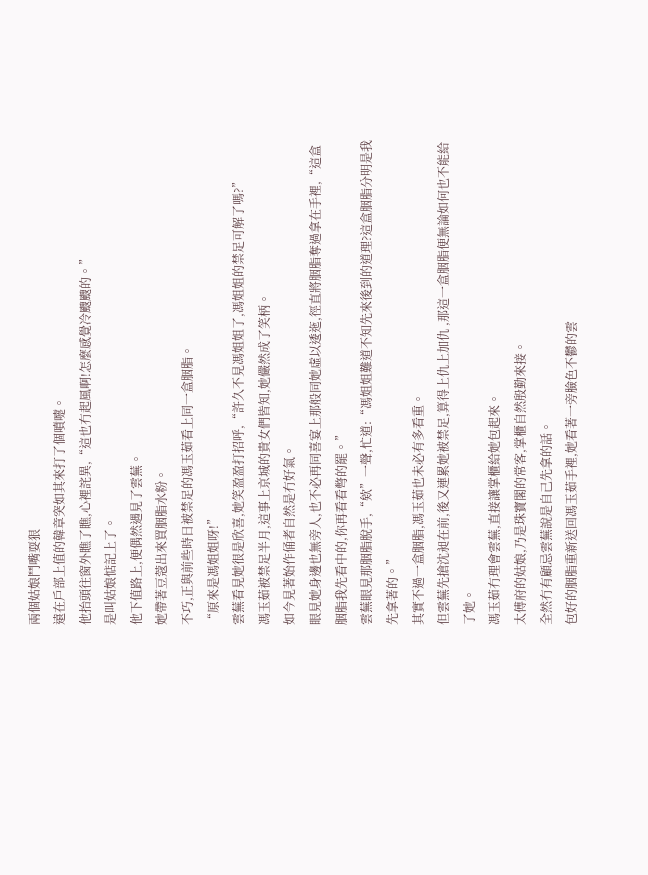兩個姑娘鬥嘴耍狠
遠在戶部上值的韓章突如其來打了個噴嚏。
他抬頭往窗外瞧了瞧,心裡詫異,“這也冇起風啊!怎麼感覺冷颼颼的。”
是叫姑娘惦記上了。
他下值路上,便偶然遇見了雲蕪。
她帶著豆蔻出來買胭脂水粉。
不巧,正與前些時日被禁足的馮玉茹看上同一盒胭脂。
“原來是馮姐姐呀!”
雲蕪看見她很是欣喜,她笑盈盈打招呼,“許久不見馮姐姐了,馮姐姐的禁足可解了嗎?”
馮玉茹被禁足半月,這事上京城的貴女們皆知,她儼然成了笑柄。
如今見著始作俑者自然是冇好氣。
眼見她身邊也無旁人,也不必再同喜宴上那般同她虛以逶迤,徑直將胭脂奪過拿在手裡,“這盒胭脂我先看中的,你再看看彆的罷。”
雲蕪眼見那胭脂脫手,“欸”一聲,忙道:“馮姐姐難道不知先來後到的道理?這盒胭脂分明是我先拿著的。”
其實不過一盒胭脂,馮玉茹也未必有多看重。
但雲蕪先搶沈昶在前,後又連累她被禁足,算得上仇上加仇 ,那這一盒胭脂便無論如何也不能給了她。
馮玉茹冇理會雲蕪,直接讓掌櫃給她包起來。
太傅府的姑娘,乃是珠寶閣的常客,掌櫃自然殷勤來接。
全然冇有顧忌雲蕪說是自己先拿的話。
包好的胭脂重新送回馮玉茹手裡,她看著一旁臉色不鬱的雲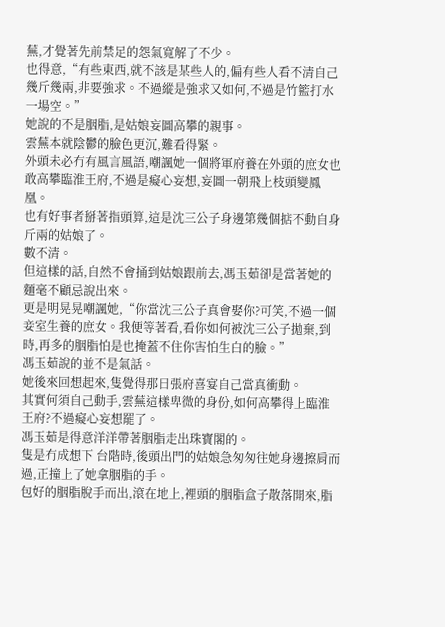蕪,才覺著先前禁足的怨氣寬解了不少。
也得意,“有些東西,就不該是某些人的,偏有些人看不清自己幾斤幾兩,非要強求。不過縱是強求又如何,不過是竹籃打水一場空。”
她說的不是胭脂,是姑娘妄圖高攀的親事。
雲蕪本就陰鬱的臉色更沉,難看得緊。
外頭未必冇有風言風語,嘲諷她一個將軍府養在外頭的庶女也敢高攀臨淮王府,不過是癡心妄想,妄圖一朝飛上枝頭變鳳凰。
也有好事者掰著指頭算,這是沈三公子身邊第幾個掂不動自身斤兩的姑娘了。
數不清。
但這樣的話,自然不會捅到姑娘跟前去,馮玉茹卻是當著她的麵毫不顧忌說出來。
更是明晃晃嘲諷她,“你當沈三公子真會娶你?可笑,不過一個妾室生養的庶女。我便等著看,看你如何被沈三公子拋棄,到時,再多的胭脂怕是也掩蓋不住你害怕生白的臉。”
馮玉茹說的並不是氣話。
她後來回想起來,隻覺得那日張府喜宴自己當真衝動。
其實何須自己動手,雲蕪這樣卑微的身份,如何高攀得上臨淮王府?不過癡心妄想罷了。
馮玉茹是得意洋洋帶著胭脂走出珠寶閣的。
隻是冇成想下 台階時,後頭出門的姑娘急匆匆往她身邊擦肩而過,正撞上了她拿胭脂的手。
包好的胭脂脫手而出,滾在地上,裡頭的胭脂盒子散落開來,脂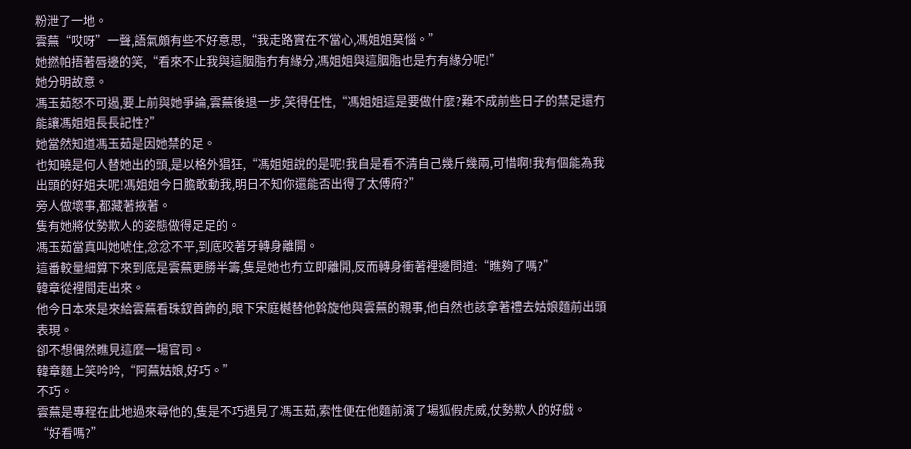粉泄了一地。
雲蕪“哎呀”一聲,語氣頗有些不好意思,“我走路實在不當心,馮姐姐莫惱。”
她撚帕捂著唇邊的笑,“看來不止我與這胭脂冇有緣分,馮姐姐與這胭脂也是冇有緣分呢!”
她分明故意。
馮玉茹怒不可遏,要上前與她爭論,雲蕪後退一步,笑得任性,“馮姐姐這是要做什麼?難不成前些日子的禁足還冇能讓馮姐姐長長記性?”
她當然知道馮玉茹是因她禁的足。
也知曉是何人替她出的頭,是以格外猖狂,“馮姐姐說的是呢!我自是看不清自己幾斤幾兩,可惜啊!我有個能為我出頭的好姐夫呢!馮姐姐今日膽敢動我,明日不知你還能否出得了太傅府?”
旁人做壞事,都藏著掖著。
隻有她將仗勢欺人的姿態做得足足的。
馮玉茹當真叫她唬住,忿忿不平,到底咬著牙轉身離開。
這番較量細算下來到底是雲蕪更勝半籌,隻是她也冇立即離開,反而轉身衝著裡邊問道:“瞧夠了嗎?”
韓章從裡間走出來。
他今日本來是來給雲蕪看珠釵首飾的,眼下宋庭樾替他斡旋他與雲蕪的親事,他自然也該拿著禮去姑娘麵前出頭表現。
卻不想偶然瞧見這麼一場官司。
韓章麵上笑吟吟,“阿蕪姑娘,好巧。”
不巧。
雲蕪是專程在此地過來尋他的,隻是不巧遇見了馮玉茹,索性便在他麵前演了場狐假虎威,仗勢欺人的好戲。
“好看嗎?”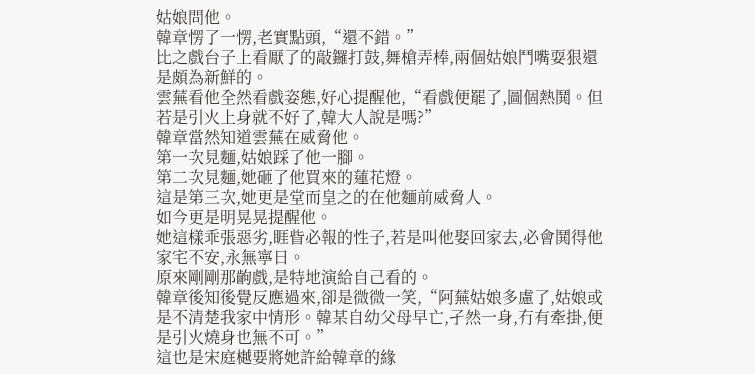姑娘問他。
韓章愣了一愣,老實點頭,“還不錯。”
比之戲台子上看厭了的敲鑼打鼓,舞槍弄棒,兩個姑娘鬥嘴耍狠還是頗為新鮮的。
雲蕪看他全然看戲姿態,好心提醒他,“看戲便罷了,圖個熱鬨。但若是引火上身就不好了,韓大人說是嗎?”
韓章當然知道雲蕪在威脅他。
第一次見麵,姑娘踩了他一腳。
第二次見麵,她砸了他買來的蓮花燈。
這是第三次,她更是堂而皇之的在他麵前威脅人。
如今更是明晃晃提醒他。
她這樣乖張惡劣,睚眥必報的性子,若是叫他娶回家去,必會鬨得他家宅不安,永無寧日。
原來剛剛那齣戲,是特地演給自己看的。
韓章後知後覺反應過來,卻是微微一笑,“阿蕪姑娘多慮了,姑娘或是不清楚我家中情形。韓某自幼父母早亡,孑然一身,冇有牽掛,便是引火燒身也無不可。”
這也是宋庭樾要將她許給韓章的緣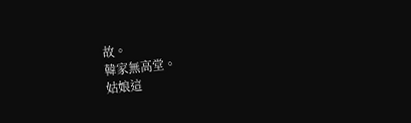故。
韓家無高堂。
姑娘這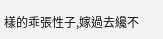樣的乖張性子,嫁過去纔不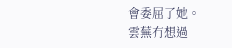會委屈了她。
雲蕪冇想過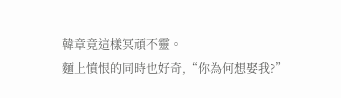韓章竟這樣冥頑不靈。
麵上憤恨的同時也好奇,“你為何想娶我?”